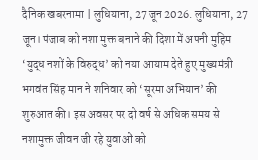दैनिक खबरनामा | लुधियाना, 27 जून 2026. लुधियाना, 27 जून। पंजाब को नशा मुक्त बनाने की दिशा में अपनी मुहिम ‘युद्ध नशों के विरुद्ध’ को नया आयाम देते हुए मुख्यमंत्री भगवंत सिंह मान ने शनिवार को ‘सूरमा अभियान’ की शुरुआत की। इस अवसर पर दो वर्ष से अधिक समय से नशामुक्त जीवन जी रहे युवाओं को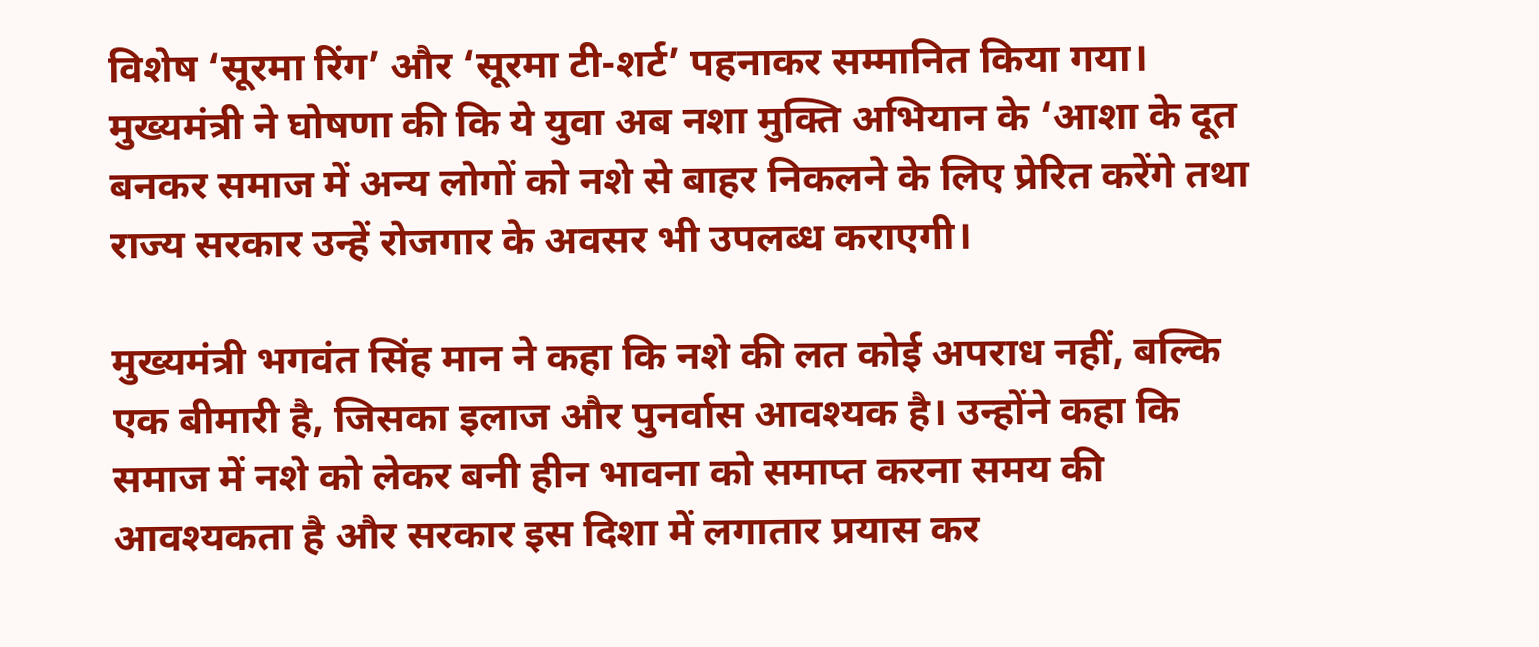विशेष ‘सूरमा रिंग’ और ‘सूरमा टी-शर्ट’ पहनाकर सम्मानित किया गया। मुख्यमंत्री ने घोषणा की कि ये युवा अब नशा मुक्ति अभियान के ‘आशा के दूत बनकर समाज में अन्य लोगों को नशे से बाहर निकलने के लिए प्रेरित करेंगे तथा राज्य सरकार उन्हें रोजगार के अवसर भी उपलब्ध कराएगी।

मुख्यमंत्री भगवंत सिंह मान ने कहा कि नशे की लत कोई अपराध नहीं, बल्कि एक बीमारी है, जिसका इलाज और पुनर्वास आवश्यक है। उन्होंने कहा कि समाज में नशे को लेकर बनी हीन भावना को समाप्त करना समय की आवश्यकता है और सरकार इस दिशा में लगातार प्रयास कर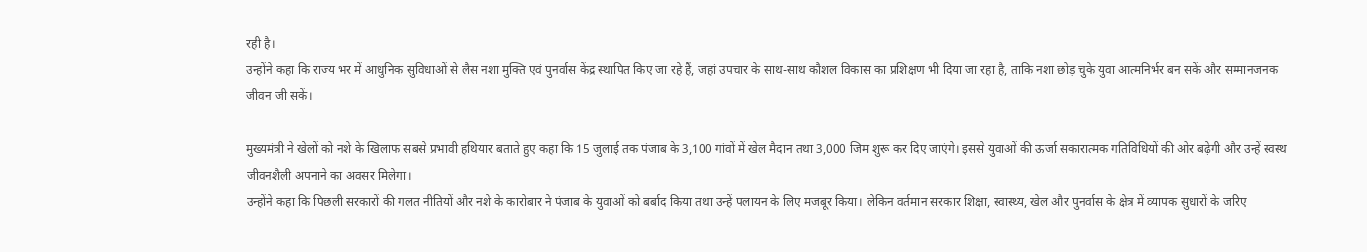रही है।
उन्होंने कहा कि राज्य भर में आधुनिक सुविधाओं से लैस नशा मुक्ति एवं पुनर्वास केंद्र स्थापित किए जा रहे हैं, जहां उपचार के साथ-साथ कौशल विकास का प्रशिक्षण भी दिया जा रहा है, ताकि नशा छोड़ चुके युवा आत्मनिर्भर बन सकें और सम्मानजनक जीवन जी सकें।

मुख्यमंत्री ने खेलों को नशे के खिलाफ सबसे प्रभावी हथियार बताते हुए कहा कि 15 जुलाई तक पंजाब के 3,100 गांवों में खेल मैदान तथा 3,000 जिम शुरू कर दिए जाएंगे। इससे युवाओं की ऊर्जा सकारात्मक गतिविधियों की ओर बढ़ेगी और उन्हें स्वस्थ जीवनशैली अपनाने का अवसर मिलेगा।
उन्होंने कहा कि पिछली सरकारों की गलत नीतियों और नशे के कारोबार ने पंजाब के युवाओं को बर्बाद किया तथा उन्हें पलायन के लिए मजबूर किया। लेकिन वर्तमान सरकार शिक्षा, स्वास्थ्य, खेल और पुनर्वास के क्षेत्र में व्यापक सुधारों के जरिए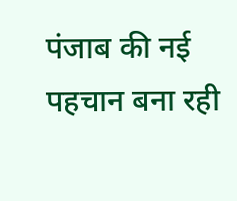पंजाब की नई पहचान बना रही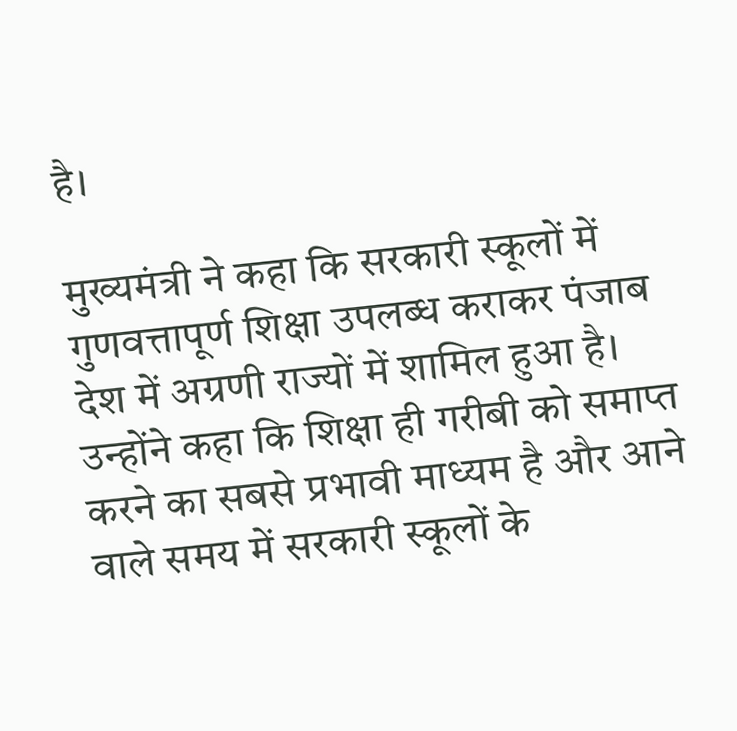है।

मुख्यमंत्री ने कहा कि सरकारी स्कूलों में गुणवत्तापूर्ण शिक्षा उपलब्ध कराकर पंजाब देश में अग्रणी राज्यों में शामिल हुआ है। उन्होंने कहा कि शिक्षा ही गरीबी को समाप्त करने का सबसे प्रभावी माध्यम है और आने वाले समय में सरकारी स्कूलों के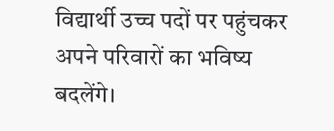विद्यार्थी उच्च पदों पर पहुंचकर अपने परिवारों का भविष्य बदलेंगे।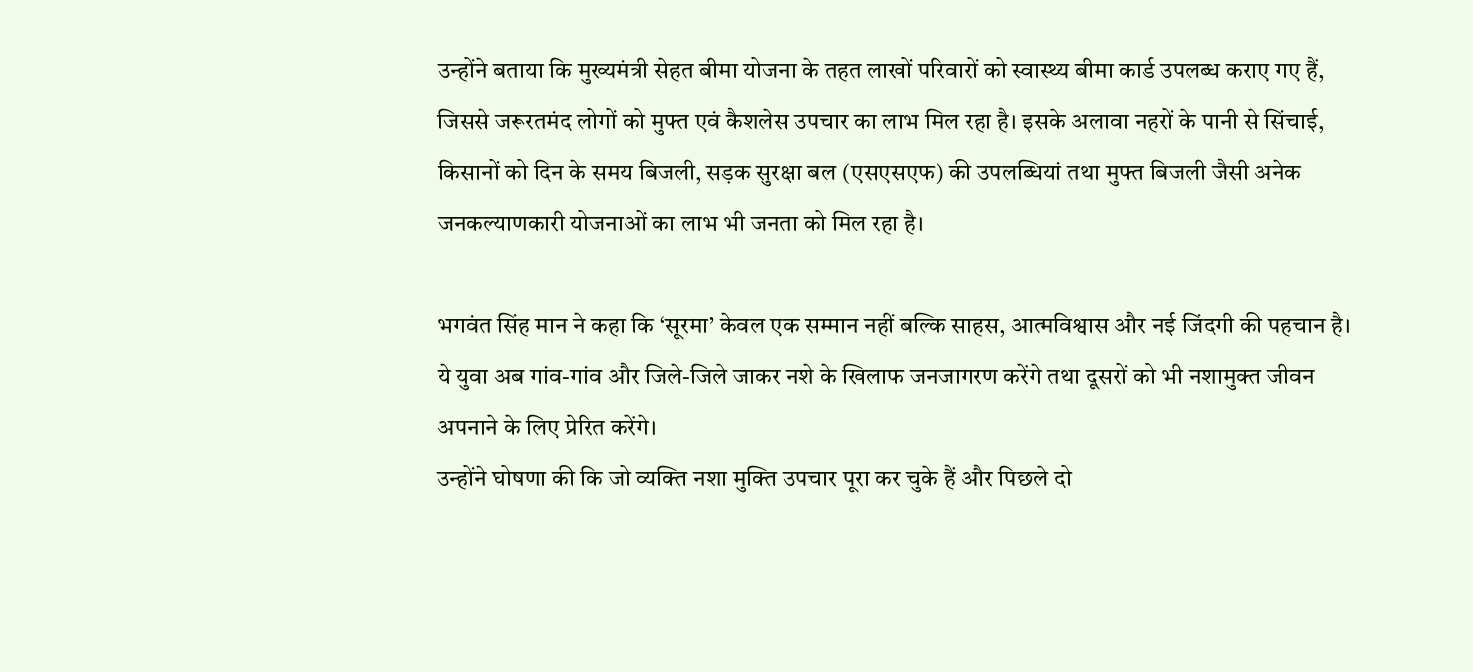उन्होंने बताया कि मुख्यमंत्री सेहत बीमा योजना के तहत लाखों परिवारों को स्वास्थ्य बीमा कार्ड उपलब्ध कराए गए हैं, जिससे जरूरतमंद लोगों को मुफ्त एवं कैशलेस उपचार का लाभ मिल रहा है। इसके अलावा नहरों के पानी से सिंचाई, किसानों को दिन के समय बिजली, सड़क सुरक्षा बल (एसएसएफ) की उपलब्धियां तथा मुफ्त बिजली जैसी अनेक जनकल्याणकारी योजनाओं का लाभ भी जनता को मिल रहा है।

भगवंत सिंह मान ने कहा कि ‘सूरमा’ केवल एक सम्मान नहीं बल्कि साहस, आत्मविश्वास और नई जिंदगी की पहचान है। ये युवा अब गांव-गांव और जिले-जिले जाकर नशे के खिलाफ जनजागरण करेंगे तथा दूसरों को भी नशामुक्त जीवन अपनाने के लिए प्रेरित करेंगे।
उन्होंने घोषणा की कि जो व्यक्ति नशा मुक्ति उपचार पूरा कर चुके हैं और पिछले दो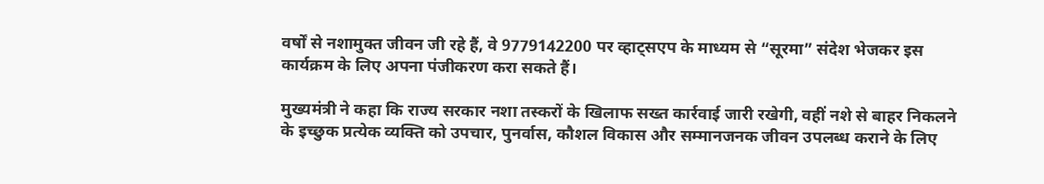वर्षों से नशामुक्त जीवन जी रहे हैं, वे 9779142200 पर व्हाट्सएप के माध्यम से “सूरमा” संदेश भेजकर इस कार्यक्रम के लिए अपना पंजीकरण करा सकते हैं।

मुख्यमंत्री ने कहा कि राज्य सरकार नशा तस्करों के खिलाफ सख्त कार्रवाई जारी रखेगी, वहीं नशे से बाहर निकलने के इच्छुक प्रत्येक व्यक्ति को उपचार, पुनर्वास, कौशल विकास और सम्मानजनक जीवन उपलब्ध कराने के लिए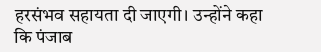हरसंभव सहायता दी जाएगी। उन्होंने कहा कि पंजाब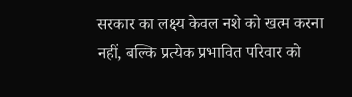सरकार का लक्ष्य केवल नशे को खत्म करना नहीं, बल्कि प्रत्येक प्रभावित परिवार को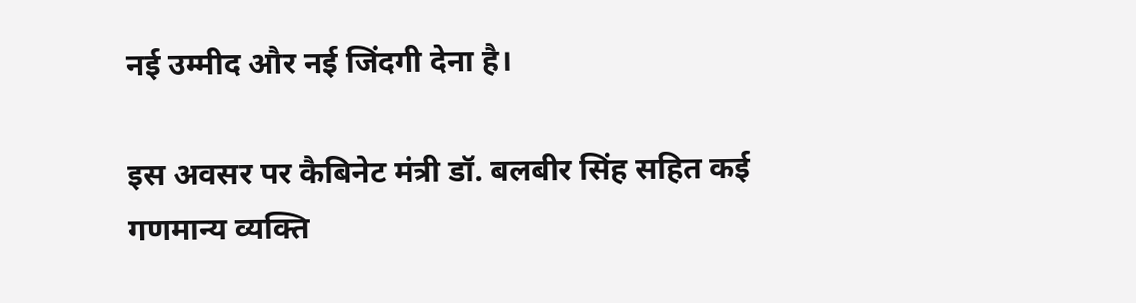नई उम्मीद और नई जिंदगी देना है।

इस अवसर पर कैबिनेट मंत्री डॉ. बलबीर सिंह सहित कई गणमान्य व्यक्ति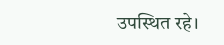उपस्थित रहे।